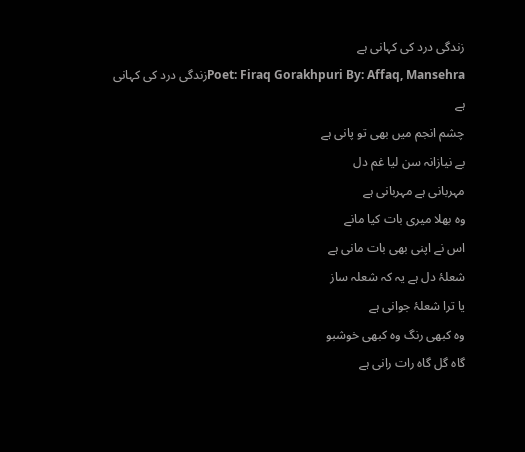زندگی درد کی کہانی ہے
Poet: Firaq Gorakhpuri By: Affaq, Mansehraزندگی درد کی کہانی ہے
چشم انجم میں بھی تو پانی ہے
بے نیازانہ سن لیا غم دل
مہربانی ہے مہربانی ہے
وہ بھلا میری بات کیا مانے
اس نے اپنی بھی بات مانی ہے
شعلۂ دل ہے یہ کہ شعلہ ساز
یا ترا شعلۂ جوانی ہے
وہ کبھی رنگ وہ کبھی خوشبو
گاہ گل گاہ رات رانی ہے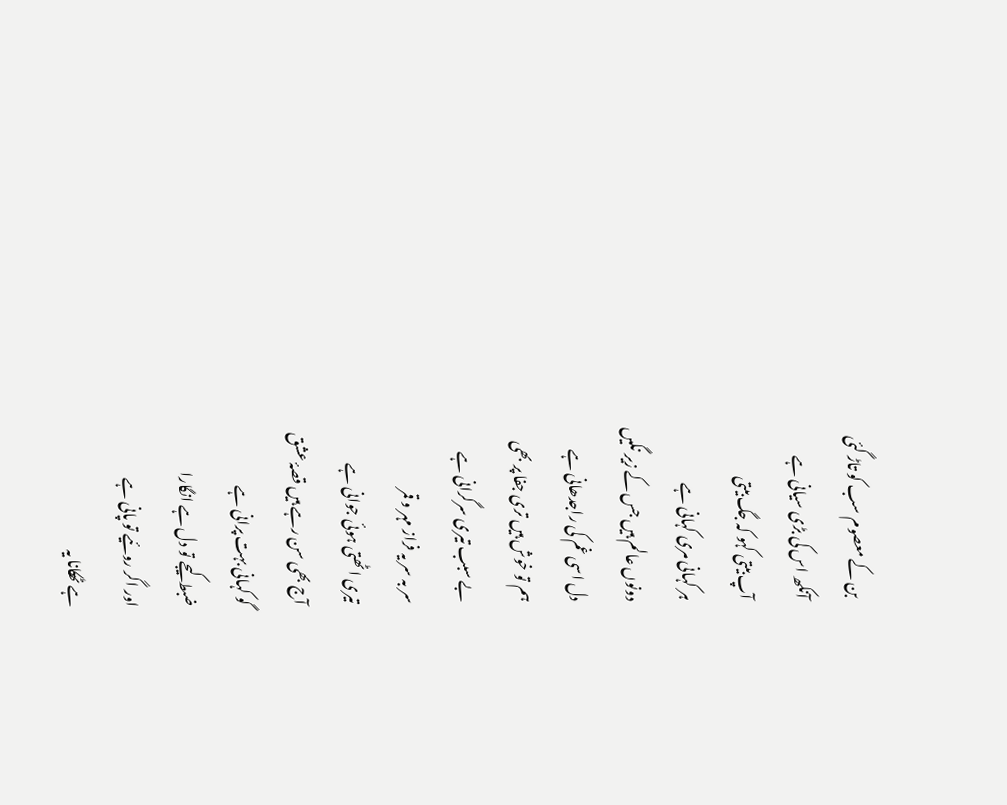بن کے معصوم سب کو تاڑ گئی
آنکھ اس کی بڑی سیانی ہے
آپ بیتی کہو کہ جگ بیتی
ہر کہانی مری کہانی ہے
دونوں عالم ہیں جس کے زیر نگیں
دل اسی غم کی راجدھانی ہے
ہم تو خوش ہیں تری جفا پر بھی
بے سبب تیری سرگرانی ہے
سر بہ سر یہ فراز مہر و قمر
تیری اٹھتی ہوئی جوانی ہے
آج بھی سن رہے ہیں قصۂ عشق
گو کہانی بہت پرانی ہے
ضبط کیجے تو دل ہے انگارا
اور اگر روئیے تو پانی ہے
ہے ٹھکانا یہ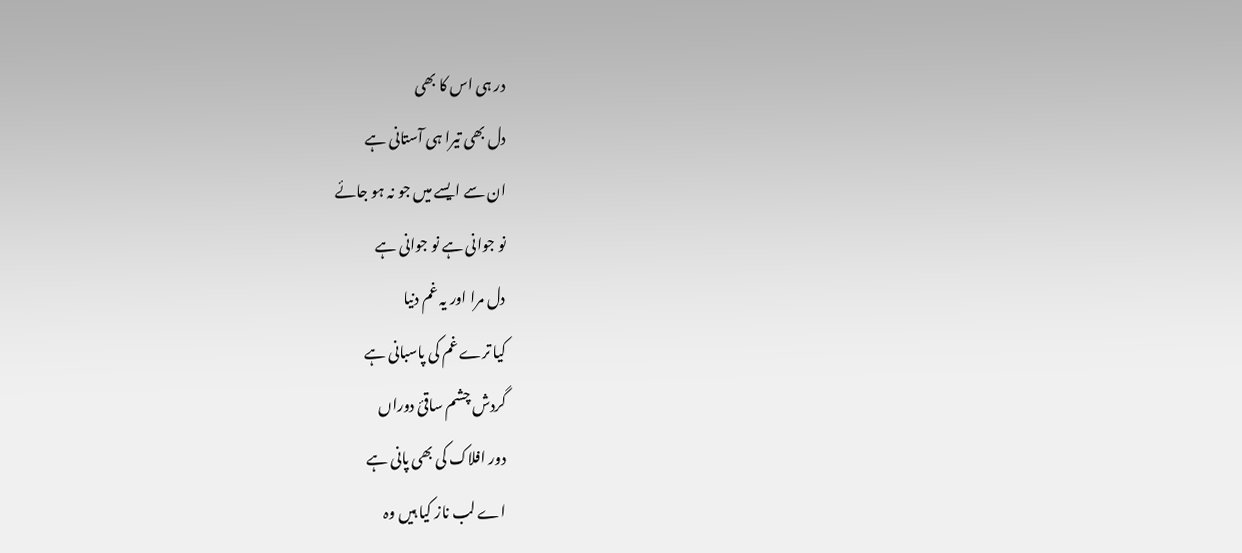در ہی اس کا بھی
دل بھی تیرا ہی آستانی ہے
ان سے ایسے میں جو نہ ہو جائے
نو جوانی ہے نو جوانی ہے
دل مرا اور یہ غم دنیا
کیا ترے غم کی پاسبانی ہے
گردش چشم ساقیٔ دوراں
دور افلاک کی بھی پانی ہے
اے لب ناز کیا ہیں وہ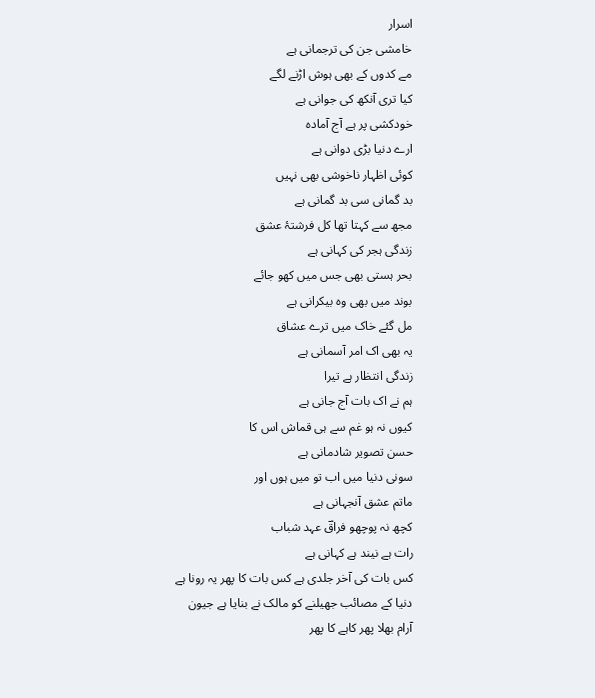اسرار
خامشی جن کی ترجمانی ہے
مے کدوں کے بھی ہوش اڑنے لگے
کیا تری آنکھ کی جوانی ہے
خودکشی پر ہے آج آمادہ
ارے دنیا بڑی دوانی ہے
کوئی اظہار ناخوشی بھی نہیں
بد گمانی سی بد گمانی ہے
مجھ سے کہتا تھا کل فرشتۂ عشق
زندگی ہجر کی کہانی ہے
بحر ہستی بھی جس میں کھو جائے
بوند میں بھی وہ بیکرانی ہے
مل گئے خاک میں ترے عشاق
یہ بھی اک امر آسمانی ہے
زندگی انتظار ہے تیرا
ہم نے اک بات آج جانی ہے
کیوں نہ ہو غم سے ہی قماش اس کا
حسن تصویر شادمانی ہے
سونی دنیا میں اب تو میں ہوں اور
ماتم عشق آنجہانی ہے
کچھ نہ پوچھو فراقؔ عہد شباب
رات ہے نیند ہے کہانی ہے
کس بات کی آخر جلدی ہے کس بات کا پھر یہ رونا ہے
دنیا کے مصائب جھیلنے کو مالک نے بنایا ہے جیون
آرام بھلا پھر کاہے کا پھر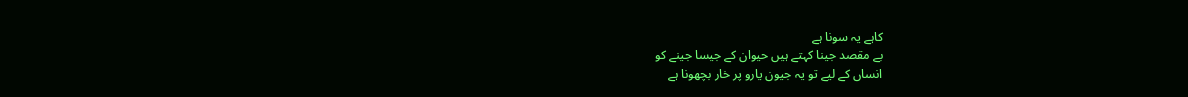کاہے یہ سونا ہے
بے مقصد جینا کہتے ہیں حیوان کے جیسا جینے کو
انساں کے لیے تو یہ جیون یارو پر خار بچھونا ہے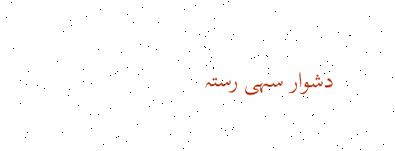دشوار سہی رستہ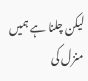لیکن چلنا ہے ہمیں منزل کی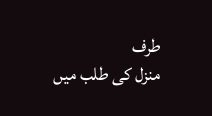طرف
منزل کی طلب میں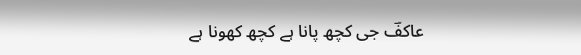عاکفؔ جی کچھ پانا ہے کچھ کھونا ہے